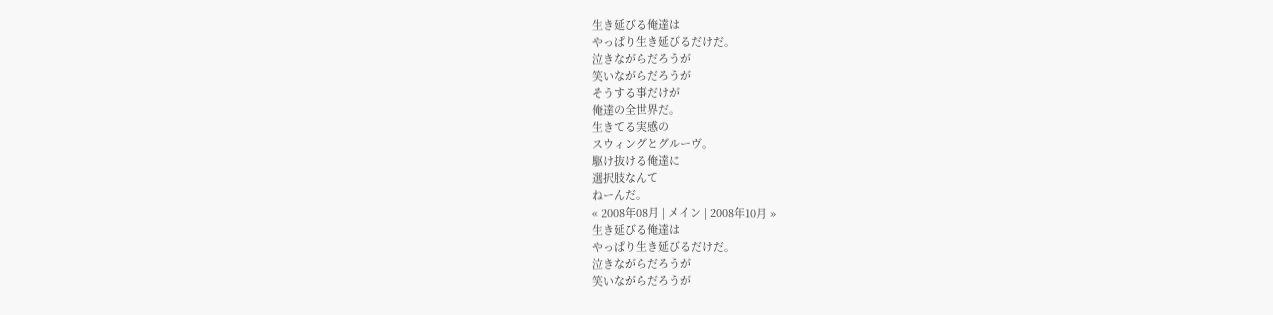生き延びる俺達は
やっぱり生き延びるだけだ。
泣きながらだろうが
笑いながらだろうが
そうする事だけが
俺達の全世界だ。
生きてる実感の
スウィングとグルーヴ。
駆け抜ける俺達に
選択肢なんて
ねーんだ。
« 2008年08月 | メイン | 2008年10月 »
生き延びる俺達は
やっぱり生き延びるだけだ。
泣きながらだろうが
笑いながらだろうが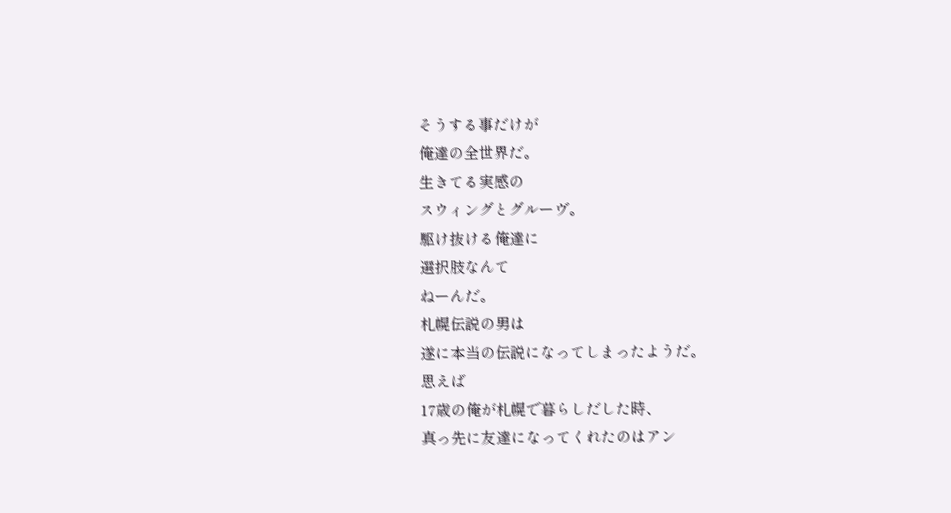そうする事だけが
俺達の全世界だ。
生きてる実感の
スウィングとグルーヴ。
駆け抜ける俺達に
選択肢なんて
ねーんだ。
札幌伝説の男は
遂に本当の伝説になってしまったようだ。
思えば
17歳の俺が札幌で暮らしだした時、
真っ先に友達になってくれたのはアン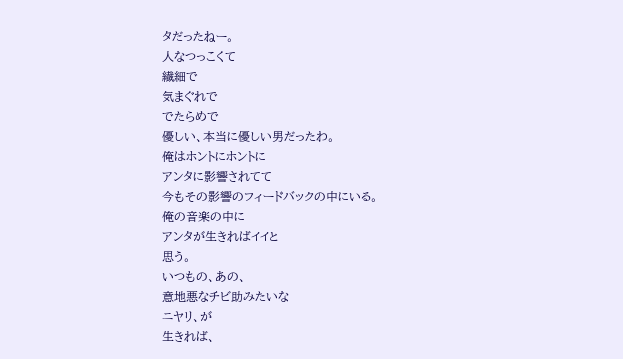タだったねー。
人なつっこくて
繊細で
気まぐれで
でたらめで
優しい、本当に優しい男だったわ。
俺はホントにホントに
アンタに影響されてて
今もその影響のフィードバックの中にいる。
俺の音楽の中に
アンタが生きればイイと
思う。
いつもの、あの、
意地悪なチビ助みたいな
ニヤリ、が
生きれば、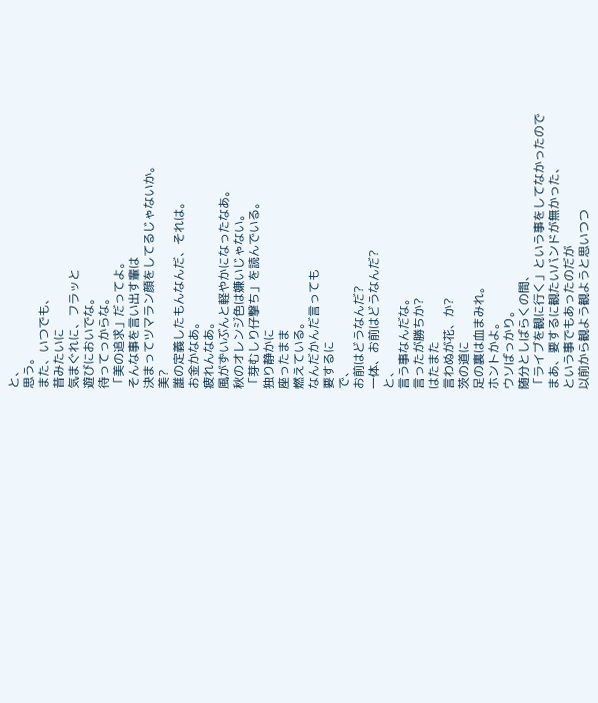と、
思う。
また、いつでも、
昔みたいに
気まぐれに、フラッと
遊びにおいでな。
待ってっからな。
「美の追求」だってよ。
そんな事を言い出す輩は
決まってツマラン顔をしてるじゃないか。
美?
誰の定義したもんなんだ、それは。
お金かなあ。
疲れんなあ。
風がずいぶんと軽やかになったなあ。
秋のオレンジ色は嫌いじゃない。
「芽むしり仔撃ち」を読んでいる。
独り静かに
座ったまま
燃えている。
なんだかんだ言っても
要するに
で、
お前はどうなんだ?
一体、お前はどうなんだ?
と、
言う事なんだな。
言ったが勝ちか?
はたまた
言わぬが花、か?
茨の道に
足の裏は血まみれ。
ホントかよ。
ウソばっかり。
随分としばらくの間、
「ライブを観に行く」という事をしてなかったので
まあ、要するに観たいバンドが無かった、
という事でもあったのだが
以前から観よう観ようと思いつつ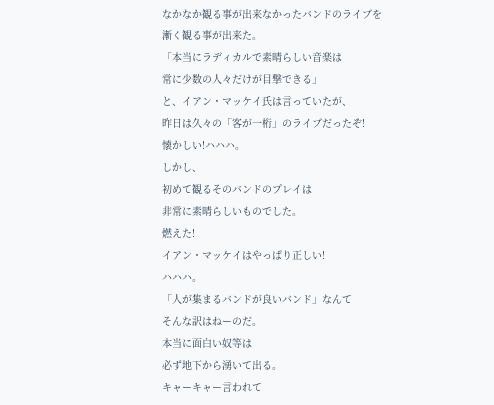なかなか観る事が出来なかったバンドのライブを
漸く観る事が出来た。
「本当にラディカルで素晴らしい音楽は
常に少数の人々だけが目撃できる」
と、イアン・マッケイ氏は言っていたが、
昨日は久々の「客が一桁」のライブだったぞ!
懐かしい!ハハハ。
しかし、
初めて観るそのバンドのプレイは
非常に素晴らしいものでした。
燃えた!
イアン・マッケイはやっぱり正しい!
ハハハ。
「人が集まるバンドが良いバンド」なんて
そんな訳はねーのだ。
本当に面白い奴等は
必ず地下から湧いて出る。
キャーキャー言われて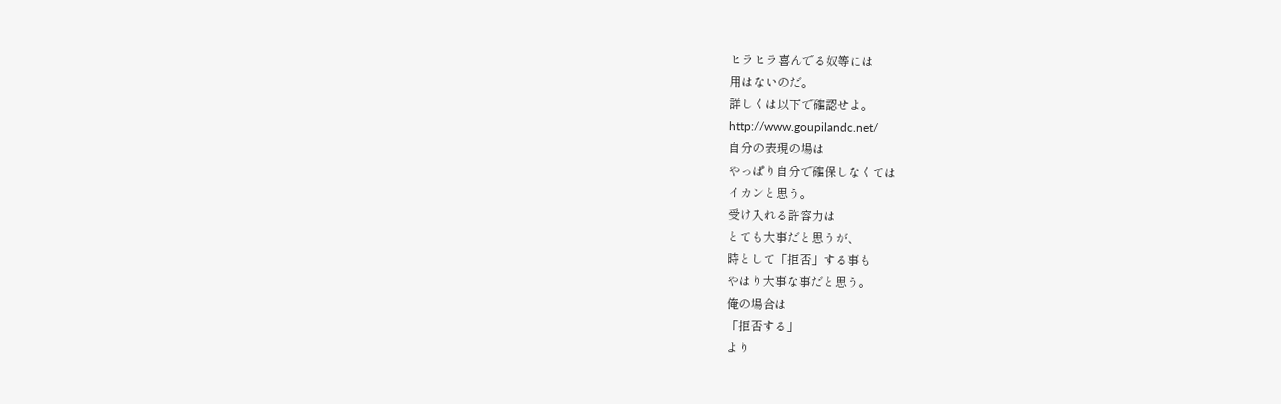ヒラヒラ喜んでる奴等には
用はないのだ。
詳しくは以下で確認せよ。
http://www.goupilandc.net/
自分の表現の場は
やっぱり自分で確保しなくては
イカンと思う。
受け入れる許容力は
とても大事だと思うが、
時として「拒否」する事も
やはり大事な事だと思う。
俺の場合は
「拒否する」
より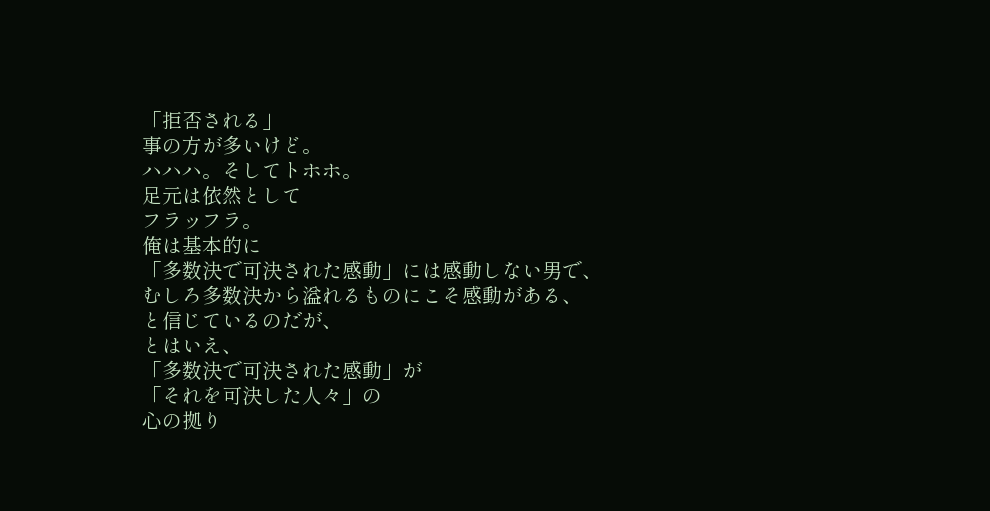「拒否される」
事の方が多いけど。
ハハハ。そしてトホホ。
足元は依然として
フラッフラ。
俺は基本的に
「多数決で可決された感動」には感動しない男で、
むしろ多数決から溢れるものにこそ感動がある、
と信じているのだが、
とはいえ、
「多数決で可決された感動」が
「それを可決した人々」の
心の拠り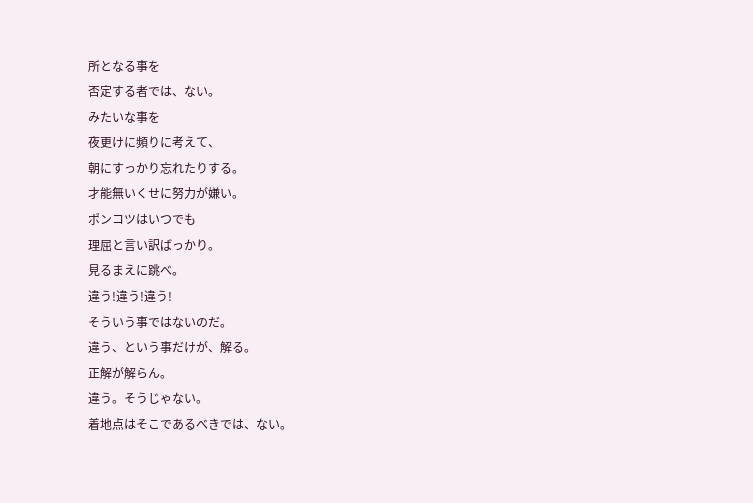所となる事を
否定する者では、ない。
みたいな事を
夜更けに頻りに考えて、
朝にすっかり忘れたりする。
才能無いくせに努力が嫌い。
ポンコツはいつでも
理屈と言い訳ばっかり。
見るまえに跳べ。
違う!違う!違う!
そういう事ではないのだ。
違う、という事だけが、解る。
正解が解らん。
違う。そうじゃない。
着地点はそこであるべきでは、ない。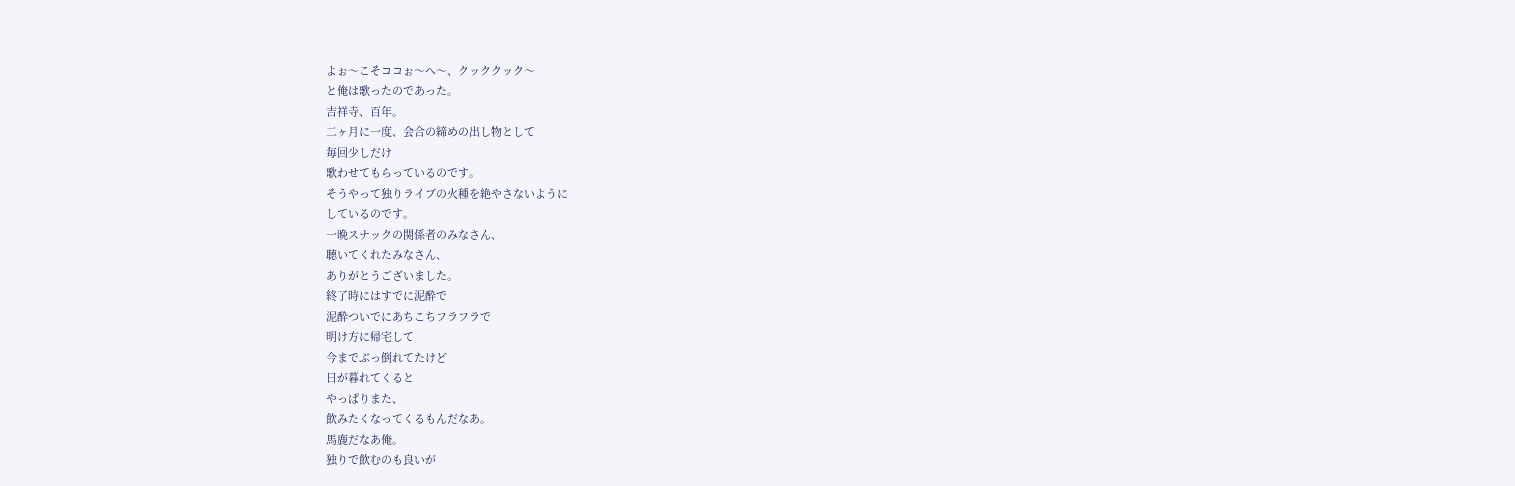よぉ〜こそココぉ〜へ〜、クッククック〜
と俺は歌ったのであった。
吉祥寺、百年。
二ヶ月に一度、会合の締めの出し物として
毎回少しだけ
歌わせてもらっているのです。
そうやって独りライブの火種を絶やさないように
しているのです。
一晩スナックの関係者のみなさん、
聴いてくれたみなさん、
ありがとうございました。
終了時にはすでに泥酔で
泥酔ついでにあちこちフラフラで
明け方に帰宅して
今までぶっ倒れてたけど
日が暮れてくると
やっぱりまた、
飲みたくなってくるもんだなあ。
馬鹿だなあ俺。
独りで飲むのも良いが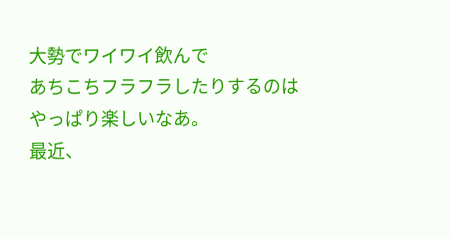大勢でワイワイ飲んで
あちこちフラフラしたりするのは
やっぱり楽しいなあ。
最近、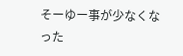そーゆー事が少なくなった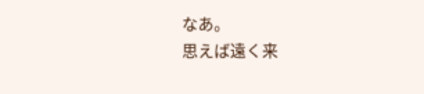なあ。
思えば遠く来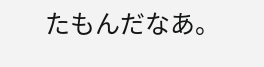たもんだなあ。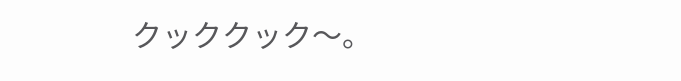クッククック〜。